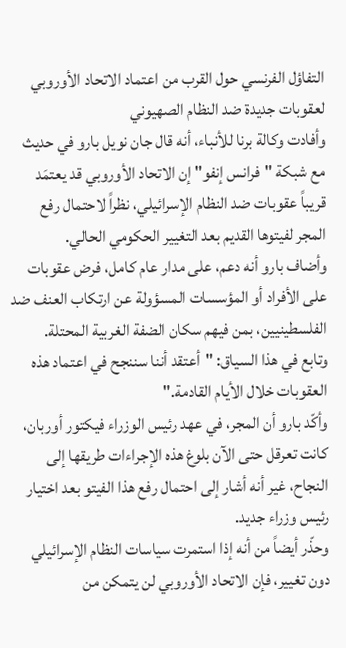التفاؤل الفرنسي حول القرب من اعتماد الاتحاد الأوروبي لعقوبات جديدة ضد النظام الصهيوني
وأفادت وكالة برنا للأنباء، أنه قال جان نويل بارو في حديث مع شبكة "فرانس إنفو" إن الاتحاد الأوروبي قد يعتمَد قريباً عقوبات ضد النظام الإسرائيلي، نظراً لاحتمال رفع المجر لفيتوها القديم بعد التغيير الحكومي الحالي.
وأضاف بارو أنه دعم، على مدار عام كامل، فرض عقوبات على الأفراد أو المؤسسات المسؤولة عن ارتكاب العنف ضد الفلسطينيين، بمن فيهم سكان الضفة الغربية المحتلة.
وتابع في هذا السياق: "أعتقد أننا سننجح في اعتماد هذه العقوبات خلال الأيام القادمة."
وأكّد بارو أن المجر، في عهد رئيس الوزراء فيكتور أوربان، كانت تعرقل حتى الآن بلوغ هذه الإجراءات طريقها إلى النجاح، غير أنه أشار إلى احتمال رفع هذا الفيتو بعد اختيار رئيس وزراء جديد.
وحذّر أيضاً من أنه إذا استمرت سياسات النظام الإسرائيلي دون تغيير، فإن الاتحاد الأوروبي لن يتمكن من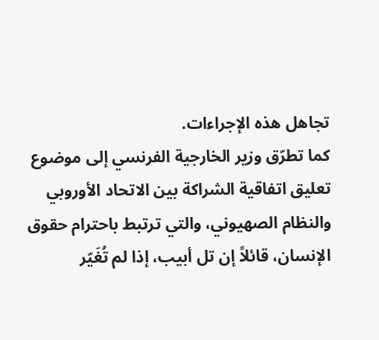تجاهل هذه الإجراءات.
كما تطرّق وزير الخارجية الفرنسي إلى موضوع تعليق اتفاقية الشراكة بين الاتحاد الأوروبي والنظام الصهيوني، والتي ترتبط باحترام حقوق الإنسان، قائلاً إن تل أبيب، إذا لم تُغَيّر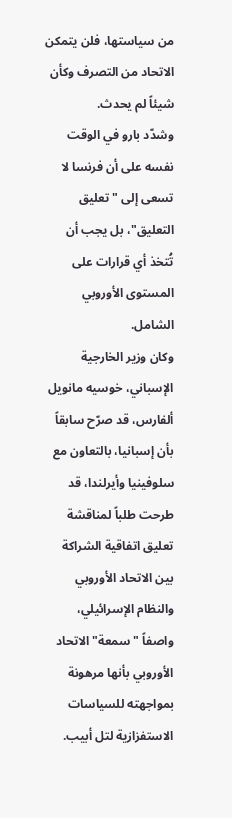من سياستها، فلن يتمكن الاتحاد من التصرف وكأن شيئاً لم يحدث.
وشدّد بارو في الوقت نفسه على أن فرنسا لا تسعى إلى "تعليق التعليق"، بل يجب أن تُتخذ أي قرارات على المستوى الأوروبي الشامل.
وكان وزير الخارجية الإسباني، خوسيه مانويل ألفارس، قد صرّح سابقاً بأن إسبانيا، بالتعاون مع سلوفينيا وأيرلندا، قد طرحت طلباً لمناقشة تعليق اتفاقية الشراكة بين الاتحاد الأوروبي والنظام الإسرائيلي، واصفاً "سمعة" الاتحاد الأوروبي بأنها مرهونة بمواجهته للسياسات الاستفزازية لتل أبيب.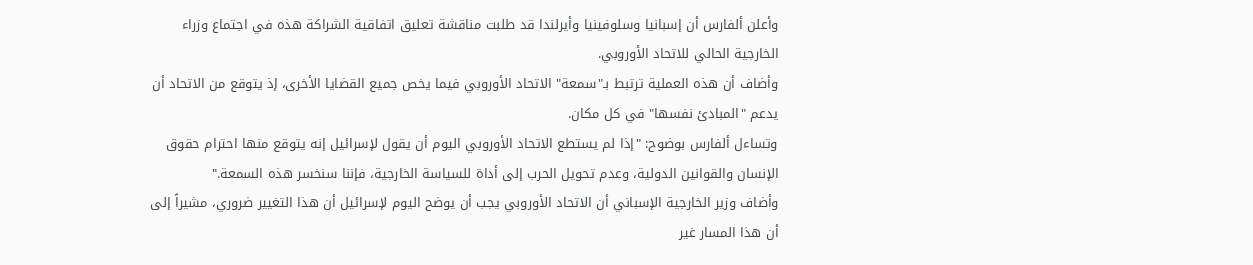وأعلن ألفارس أن إسبانيا وسلوفينيا وأيرلندا قد طلبت مناقشة تعليق اتفاقية الشراكة هذه في اجتماع وزراء الخارجية الحالي للاتحاد الأوروبي.
وأضاف أن هذه العملية ترتبط بـ"سمعة" الاتحاد الأوروبي فيما يخص جميع القضايا الأخرى، إذ يتوقع من الاتحاد أن يدعم "المبادئ نفسها" في كل مكان.
وتساءل ألفارس بوضوح: "إذا لم يستطع الاتحاد الأوروبي اليوم أن يقول لإسرائيل إنه يتوقع منها احترام حقوق الإنسان والقوانين الدولية، وعدم تحويل الحرب إلى أداة للسياسة الخارجية، فإننا سنخسر هذه السمعة."
وأضاف وزير الخارجية الإسباني أن الاتحاد الأوروبي يجب أن يوضح اليوم لإسرائيل أن هذا التغيير ضروري، مشيراً إلى أن هذا المسار غير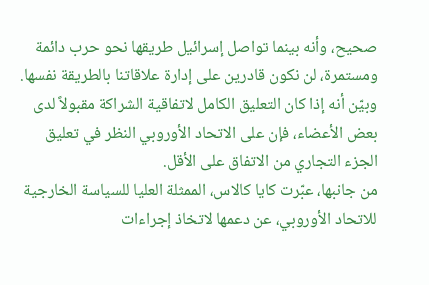صحيح، وأنه بينما تواصل إسرائيل طريقها نحو حرب دائمة ومستمرة، لن نكون قادرين على إدارة علاقاتنا بالطريقة نفسها.
وبيّن أنه إذا كان التعليق الكامل لاتفاقية الشراكة مقبولاً لدى بعض الأعضاء، فإن على الاتحاد الأوروبي النظر في تعليق الجزء التجاري من الاتفاق على الأقل.
من جانبها، عبّرت كايا كالاس، الممثلة العليا للسياسة الخارجية للاتحاد الأوروبي، عن دعمها لاتخاذ إجراءات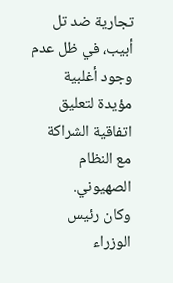تجارية ضد تل أبيب، في ظل عدم وجود أغلبية مؤيدة لتعليق اتفاقية الشراكة مع النظام الصهيوني.
وكان رئيس الوزراء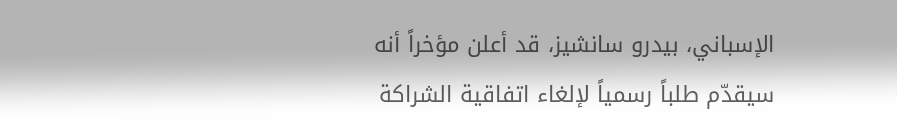الإسباني، بيدرو سانشيز، قد أعلن مؤخراً أنه سيقدّم طلباً رسمياً لإلغاء اتفاقية الشراكة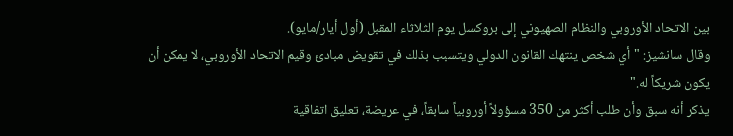بين الاتحاد الأوروبي والنظام الصهيوني إلى بروكسل يوم الثلاثاء المقبل (أول أيار/مايو).
وقال سانشيز: "أي شخص ينتهك القانون الدولي ويتسبب بذلك في تقويض مبادئ وقيم الاتحاد الأوروبي، لا يمكن أن يكون شريكاً له."
يذكر أنه سبق وأن طلب أكثر من 350 مسؤولاً أوروبياً سابقاً، في عريضة، تعليق اتفاقية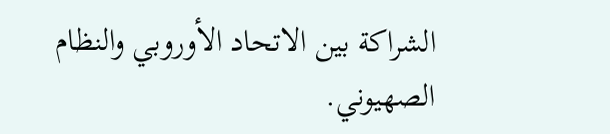الشراكة بين الاتحاد الأوروبي والنظام الصهيوني.